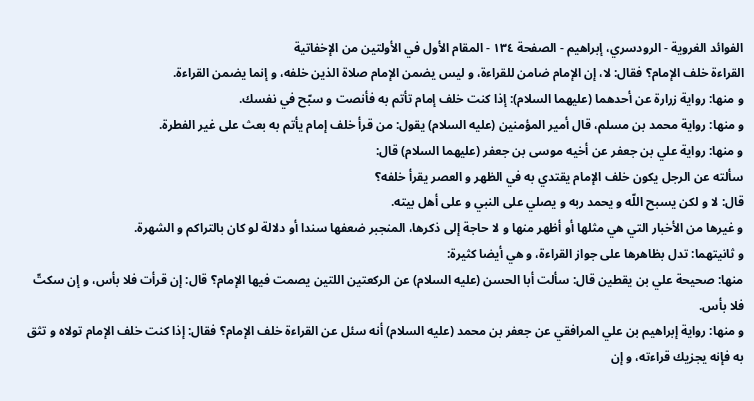الفوائد الغروية - الرودسري، إبراهيم - الصفحة ١٣٤ - المقام الأول في الأولتين من الإخفاتية
القراءة خلف الإمام؟ فقال: لا، إن الإمام ضامن للقراءة، و ليس يضمن الإمام صلاة الذين خلفه، و إنما يضمن القراءة.
و منها: رواية زرارة عن أحدهما (عليهما السلام): إذا كنت خلف إمام تأتم به فأنصت و سبّح في نفسك.
و منها: رواية محمد بن مسلم، قال أمير المؤمنين (عليه السلام) يقول: من قرأ خلف إمام يأتم به بعث على غير الفطرة.
و منها: رواية علي بن جعفر عن أخيه موسى بن جعفر (عليهما السلام) قال:
سألته عن الرجل يكون خلف الإمام يقتدي به في الظهر و العصر يقرأ خلفه؟
قال: لا و لكن يسبح اللّه و يحمد ربه و يصلي على النبي و على أهل بيته.
و غيرها من الأخبار التي هي مثلها أو أظهر منها و لا حاجة إلى ذكرها، المنجبر ضعفها سندا أو دلالة لو كان بالتراكم و الشهرة.
و ثانيتهما: تدل بظاهرها على جواز القراءة، و هي أيضا كثيرة:
منها: صحيحة علي بن يقطين قال: سألت أبا الحسن (عليه السلام) عن الركعتين اللتين يصمت فيها الإمام؟ قال: إن قرأت فلا بأس، و إن سكتّ فلا بأس.
و منها: رواية إبراهيم بن علي المرافقي عن جعفر بن محمد (عليه السلام) أنه سئل عن القراءة خلف الإمام؟ فقال: إذا كنت خلف الإمام تولاه و تثق به فإنه يجزيك قراءته، و إن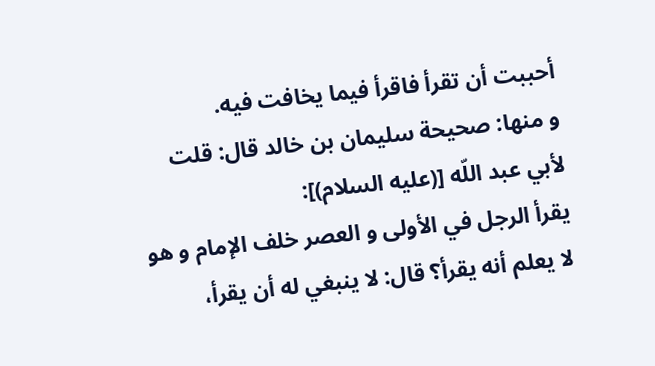أحببت أن تقرأ فاقرأ فيما يخافت فيه.
و منها: صحيحة سليمان بن خالد قال: قلت لأبي عبد اللّه [(عليه السلام)]:
يقرأ الرجل في الأولى و العصر خلف الإمام و هو لا يعلم أنه يقرأ؟ قال: لا ينبغي له أن يقرأ،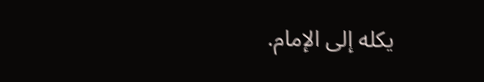يكله إلى الإمام.